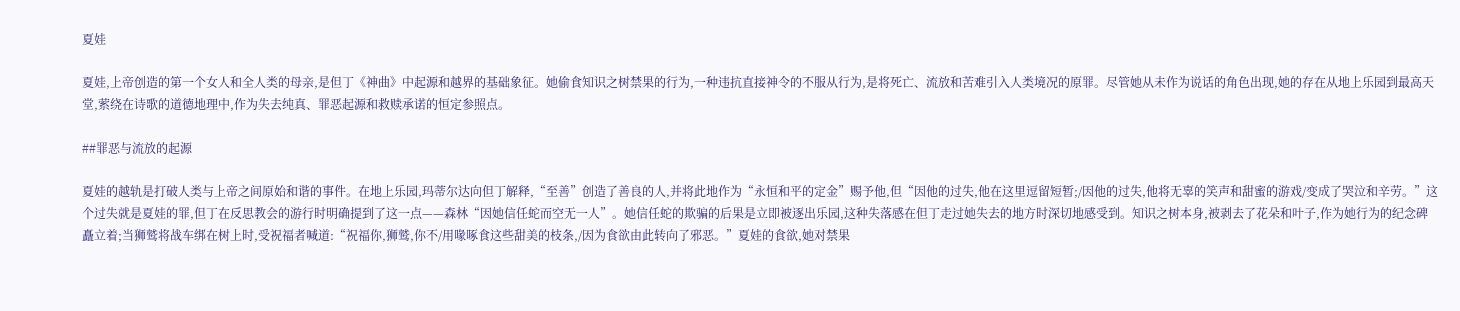夏娃

夏娃,上帝创造的第一个女人和全人类的母亲,是但丁《神曲》中起源和越界的基础象征。她偷食知识之树禁果的行为,一种违抗直接神令的不服从行为,是将死亡、流放和苦难引入人类境况的原罪。尽管她从未作为说话的角色出现,她的存在从地上乐园到最高天堂,萦绕在诗歌的道德地理中,作为失去纯真、罪恶起源和救赎承诺的恒定参照点。

##罪恶与流放的起源

夏娃的越轨是打破人类与上帝之间原始和谐的事件。在地上乐园,玛蒂尔达向但丁解释,“至善”创造了善良的人,并将此地作为“永恒和平的定金”赐予他,但“因他的过失,他在这里逗留短暂;/因他的过失,他将无辜的笑声和甜蜜的游戏/变成了哭泣和辛劳。”这个过失就是夏娃的罪,但丁在反思教会的游行时明确提到了这一点——森林“因她信任蛇而空无一人”。她信任蛇的欺骗的后果是立即被逐出乐园,这种失落感在但丁走过她失去的地方时深切地感受到。知识之树本身,被剥去了花朵和叶子,作为她行为的纪念碑矗立着;当狮鹫将战车绑在树上时,受祝福者喊道:“祝福你,狮鹫,你不/用喙啄食这些甜美的枝条,/因为食欲由此转向了邪恶。”夏娃的食欲,她对禁果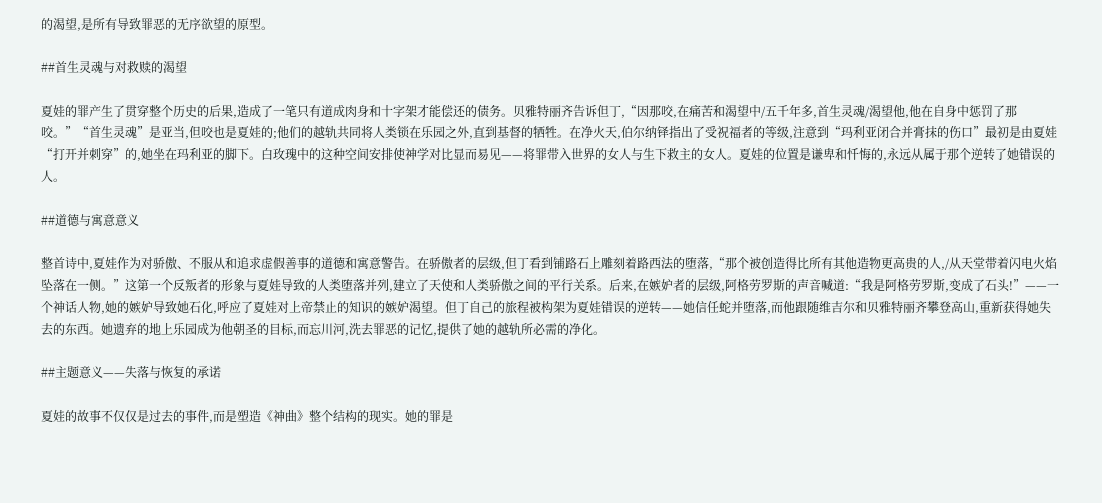的渴望,是所有导致罪恶的无序欲望的原型。

##首生灵魂与对救赎的渴望

夏娃的罪产生了贯穿整个历史的后果,造成了一笔只有道成肉身和十字架才能偿还的债务。贝雅特丽齐告诉但丁,“因那咬,在痛苦和渴望中/五千年多,首生灵魂/渴望他,他在自身中惩罚了那咬。”“首生灵魂”是亚当,但咬也是夏娃的;他们的越轨共同将人类锁在乐园之外,直到基督的牺牲。在净火天,伯尔纳铎指出了受祝福者的等级,注意到“玛利亚闭合并膏抹的伤口”最初是由夏娃“打开并刺穿”的,她坐在玛利亚的脚下。白玫瑰中的这种空间安排使神学对比显而易见——将罪带入世界的女人与生下救主的女人。夏娃的位置是谦卑和忏悔的,永远从属于那个逆转了她错误的人。

##道德与寓意意义

整首诗中,夏娃作为对骄傲、不服从和追求虚假善事的道德和寓意警告。在骄傲者的层级,但丁看到铺路石上雕刻着路西法的堕落,“那个被创造得比所有其他造物更高贵的人,/从天堂带着闪电火焰坠落在一侧。”这第一个反叛者的形象与夏娃导致的人类堕落并列,建立了天使和人类骄傲之间的平行关系。后来,在嫉妒者的层级,阿格劳罗斯的声音喊道:“我是阿格劳罗斯,变成了石头!”——一个神话人物,她的嫉妒导致她石化,呼应了夏娃对上帝禁止的知识的嫉妒渴望。但丁自己的旅程被构架为夏娃错误的逆转——她信任蛇并堕落,而他跟随维吉尔和贝雅特丽齐攀登高山,重新获得她失去的东西。她遗弃的地上乐园成为他朝圣的目标,而忘川河,洗去罪恶的记忆,提供了她的越轨所必需的净化。

##主题意义——失落与恢复的承诺

夏娃的故事不仅仅是过去的事件,而是塑造《神曲》整个结构的现实。她的罪是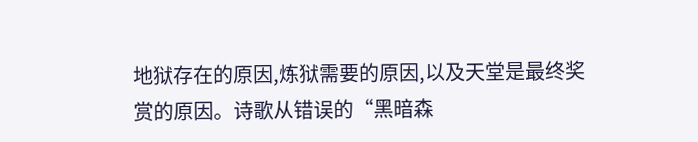地狱存在的原因,炼狱需要的原因,以及天堂是最终奖赏的原因。诗歌从错误的“黑暗森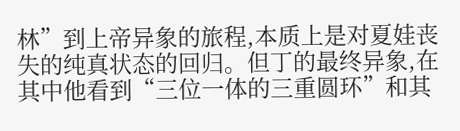林”到上帝异象的旅程,本质上是对夏娃丧失的纯真状态的回归。但丁的最终异象,在其中他看到“三位一体的三重圆环”和其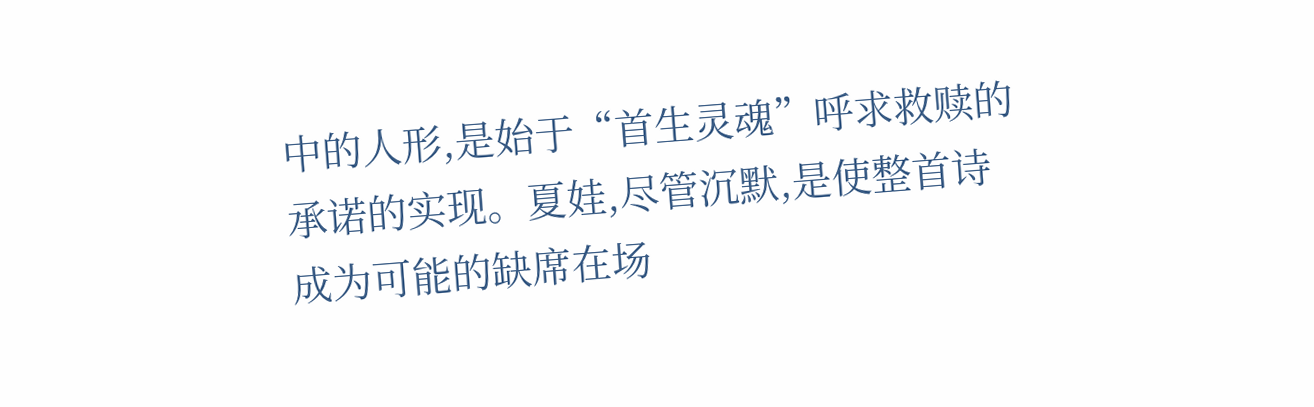中的人形,是始于“首生灵魂”呼求救赎的承诺的实现。夏娃,尽管沉默,是使整首诗成为可能的缺席在场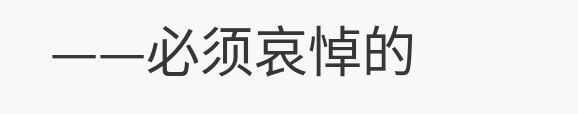——必须哀悼的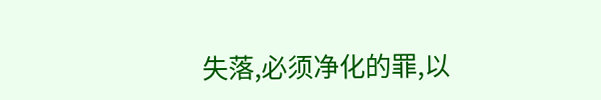失落,必须净化的罪,以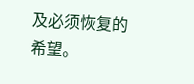及必须恢复的希望。